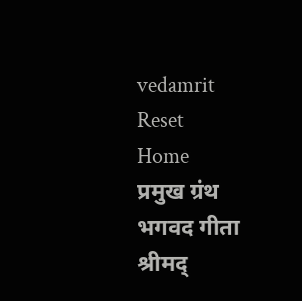vedamrit
Reset
Home
प्रमुख ग्रंथ
भगवद गीता
श्रीमद्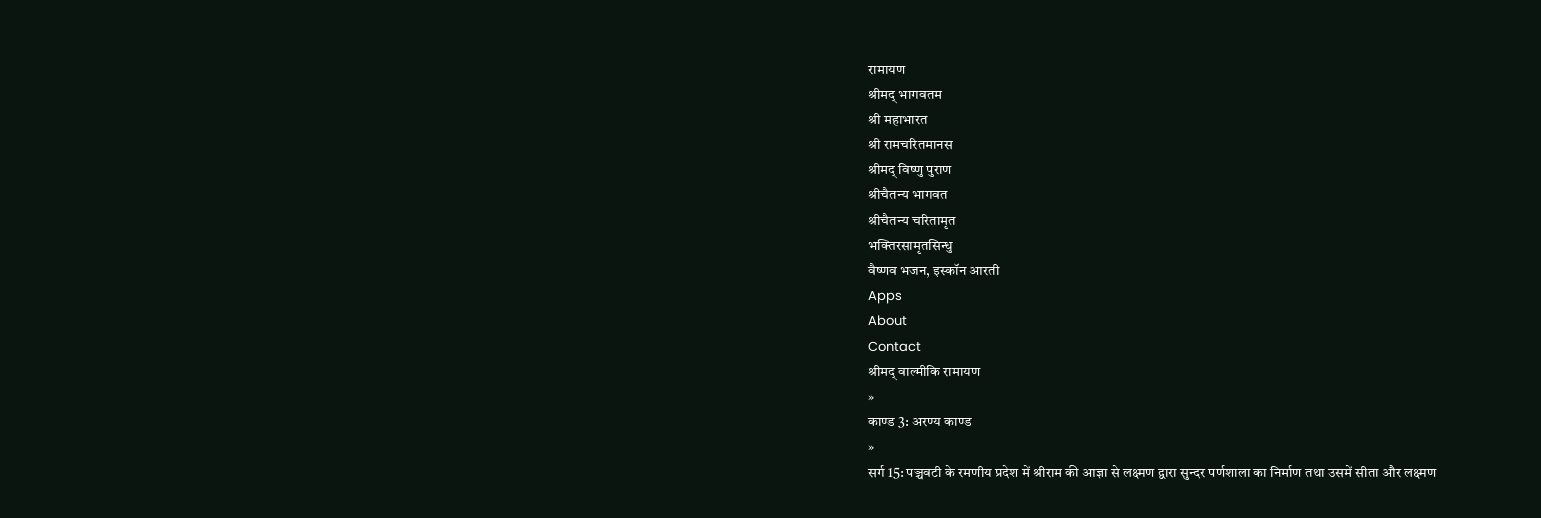रामायण
श्रीमद् भागवतम
श्री महाभारत
श्री रामचरितमानस
श्रीमद् विष्णु पुराण
श्रीचैतन्य भागवत
श्रीचैतन्य चरितामृत
भक्तिरसामृतसिन्धु
वैष्णव भजन, इस्कॉन आरती
Apps
About
Contact
श्रीमद् वाल्मीकि रामायण
»
काण्ड 3: अरण्य काण्ड
»
सर्ग 15: पञ्चवटी के रमणीय प्रदेश में श्रीराम की आज्ञा से लक्ष्मण द्वारा सुन्दर पर्णशाला का निर्माण तथा उसमें सीता और लक्ष्मण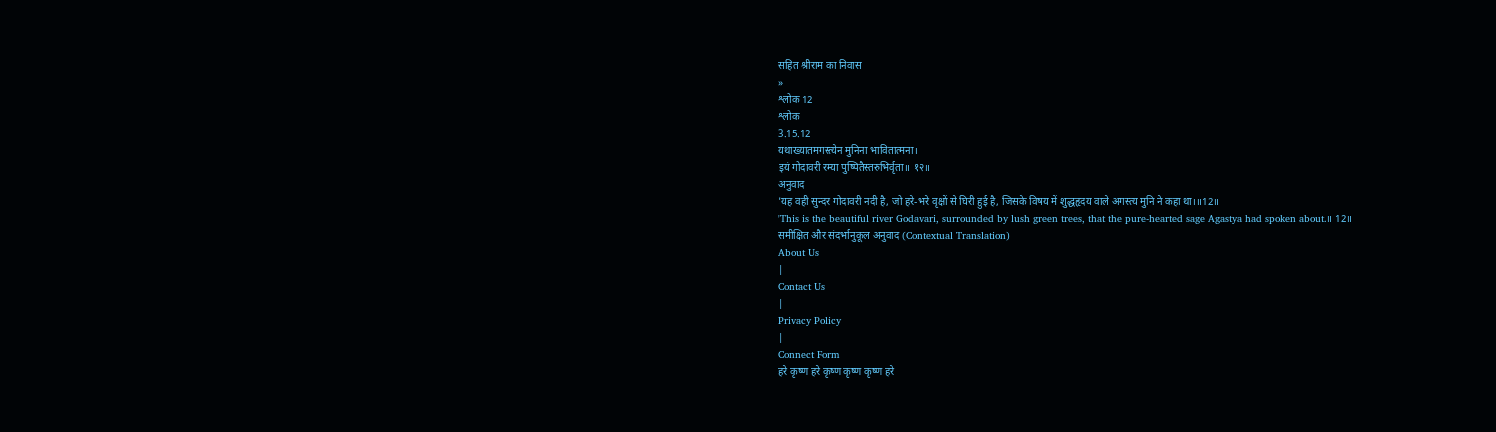सहित श्रीराम का निवास
»
श्लोक 12
श्लोक
3.15.12
यथाख्यातमगस्त्येन मुनिना भावितात्मना।
इयं गोदावरी रम्या पुष्पितैस्तरुभिर्वृता॥ १२॥
अनुवाद
'यह वही सुन्दर गोदावरी नदी है, जो हरे-भरे वृक्षों से घिरी हुई है, जिसके विषय में शुद्धहृदय वाले अगस्त्य मुनि ने कहा था।॥12॥
'This is the beautiful river Godavari, surrounded by lush green trees, that the pure-hearted sage Agastya had spoken about.॥ 12॥
समीक्षित और संदर्भानुकूल अनुवाद (Contextual Translation)
About Us
|
Contact Us
|
Privacy Policy
|
Connect Form
हरे कृष्ण हरे कृष्ण कृष्ण कृष्ण हरे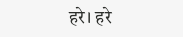हरे। हरे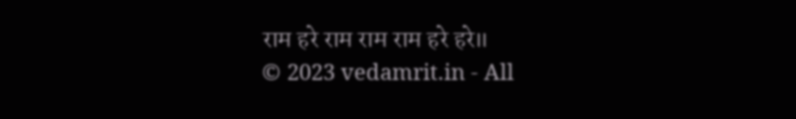राम हरे राम राम राम हरे हरे॥
© 2023 vedamrit.in - All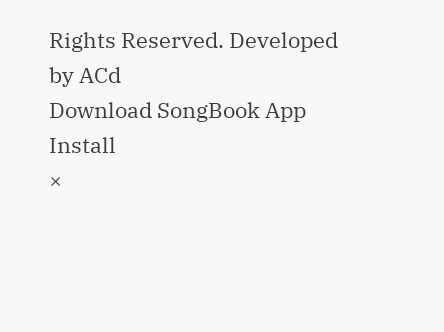Rights Reserved. Developed by ACd
Download SongBook App
Install
×